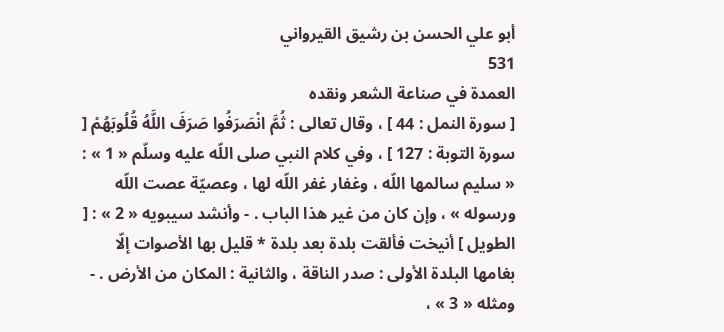أبو علي الحسن بن رشيق القيرواني
531
العمدة في صناعة الشعر ونقده
[ سورة النمل : 44 ] ، وقال تعالى : ثُمَّ انْصَرَفُوا صَرَفَ اللَّهُ قُلُوبَهُمْ [ سورة التوبة : 127 ] ، وفي كلام النبي صلى اللّه عليه وسلّم « 1 » : « سليم سالمها اللّه ، وغفار غفر اللّه لها ، وعصيّة عصت اللّه ورسوله » ، وإن كان من غير هذا الباب . - وأنشد سيبويه « 2 » : [ الطويل ] أنيخت فألقت بلدة بعد بلدة * قليل بها الأصوات إلّا بغامها البلدة الأولى : صدر الناقة ، والثانية : المكان من الأرض . - ومثله « 3 » ،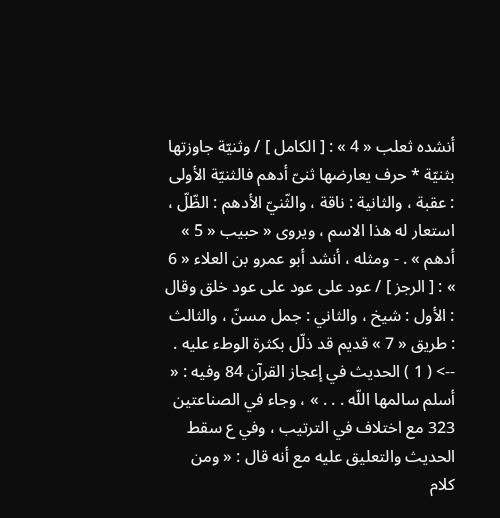أنشده ثعلب « 4 » : [ الكامل ] / وثنيّة جاوزتها بثنيّة * حرف يعارضها ثنىّ أدهم فالثنيّة الأولى : عقبة ، والثانية : ناقة ، والثّنيّ الأدهم : الظّلّ ، استعار له هذا الاسم ، ويروى « حبيب « 5 » أدهم » . - ومثله ، أنشد أبو عمرو بن العلاء « 6 » : [ الرجز ] / عود على عود على عود خلق وقال : الأول : شيخ ، والثاني : جمل مسنّ ، والثالث : طريق « 7 » قديم قد ذلّل بكثرة الوطء عليه .
--> ( 1 ) الحديث في إعجاز القرآن 84 وفيه : « أسلم سالمها اللّه . . . » ، وجاء في الصناعتين 323 مع اختلاف في الترتيب ، وفي ع سقط الحديث والتعليق عليه مع أنه قال : « ومن كلام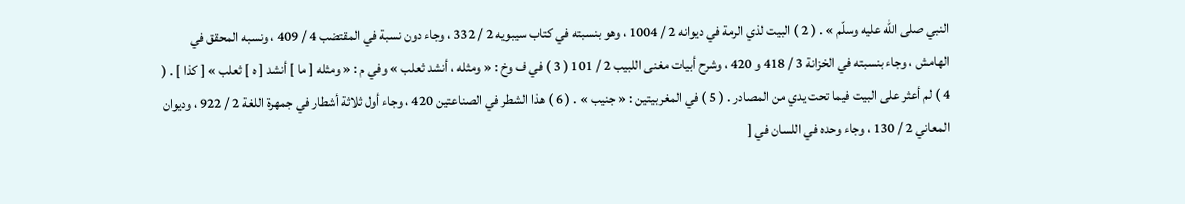النبي صلى اللّه عليه وسلّم » . ( 2 ) البيت لذي الرمة في ديوانه 2 / 1004 ، وهو بنسبته في كتاب سيبويه 2 / 332 ، وجاء دون نسبة في المقتضب 4 / 409 ، ونسبه المحقق في الهامش ، وجاء بنسبته في الخزانة 3 / 418 و 420 ، وشرح أبيات مغنى اللبيب 2 / 101 ( 3 ) في ف وخ : « ومثله ، أنشد ثعلب » وفي م : « ومثله [ ما ] أنشد [ ه ] ثعلب » [ كذا ] . ( 4 ) لم أعثر على البيت فيما تحت يدي من المصادر . ( 5 ) في المغربيتين : « جنيب » . ( 6 ) هذا الشطر في الصناعتين 420 ، وجاء أول ثلاثة أشطار في جمهرة اللغة 2 / 922 ، وديوان المعاني 2 / 130 ، وجاء وحده في اللسان في [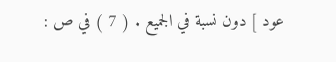عود ] دون نسبة في الجميع . ( 7 ) في ص :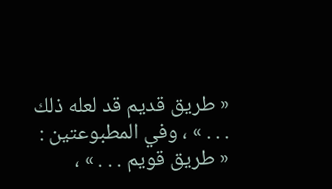« طريق قديم قد لعله ذلك . . . » ، وفي المطبوعتين : « طريق قويم . . . » ،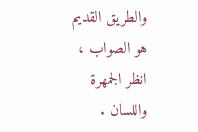والطريق القديم هو الصواب ، انظر الجمهرة واللسان .